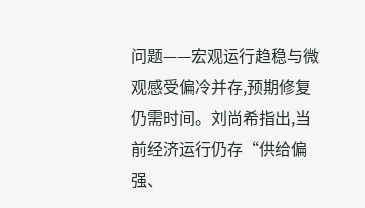问题——宏观运行趋稳与微观感受偏冷并存,预期修复仍需时间。刘尚希指出,当前经济运行仍存“供给偏强、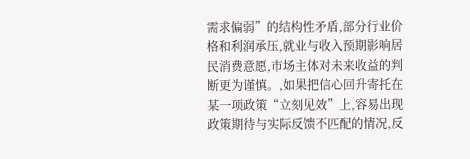需求偏弱”的结构性矛盾,部分行业价格和利润承压,就业与收入预期影响居民消费意愿,市场主体对未来收益的判断更为谨慎。,如果把信心回升寄托在某一项政策“立刻见效”上,容易出现政策期待与实际反馈不匹配的情况,反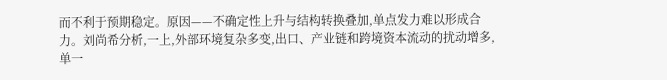而不利于预期稳定。原因——不确定性上升与结构转换叠加,单点发力难以形成合力。刘尚希分析,一上,外部环境复杂多变,出口、产业链和跨境资本流动的扰动增多,单一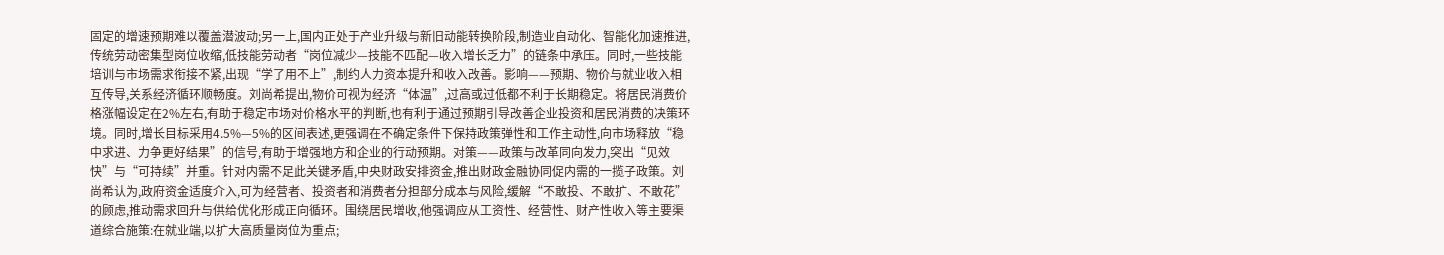固定的增速预期难以覆盖潜波动;另一上,国内正处于产业升级与新旧动能转换阶段,制造业自动化、智能化加速推进,传统劳动密集型岗位收缩,低技能劳动者“岗位减少—技能不匹配—收入增长乏力”的链条中承压。同时,一些技能培训与市场需求衔接不紧,出现“学了用不上”,制约人力资本提升和收入改善。影响——预期、物价与就业收入相互传导,关系经济循环顺畅度。刘尚希提出,物价可视为经济“体温”,过高或过低都不利于长期稳定。将居民消费价格涨幅设定在2%左右,有助于稳定市场对价格水平的判断,也有利于通过预期引导改善企业投资和居民消费的决策环境。同时,增长目标采用4.5%—5%的区间表述,更强调在不确定条件下保持政策弹性和工作主动性,向市场释放“稳中求进、力争更好结果”的信号,有助于增强地方和企业的行动预期。对策——政策与改革同向发力,突出“见效快”与“可持续”并重。针对内需不足此关键矛盾,中央财政安排资金,推出财政金融协同促内需的一揽子政策。刘尚希认为,政府资金适度介入,可为经营者、投资者和消费者分担部分成本与风险,缓解“不敢投、不敢扩、不敢花”的顾虑,推动需求回升与供给优化形成正向循环。围绕居民增收,他强调应从工资性、经营性、财产性收入等主要渠道综合施策:在就业端,以扩大高质量岗位为重点;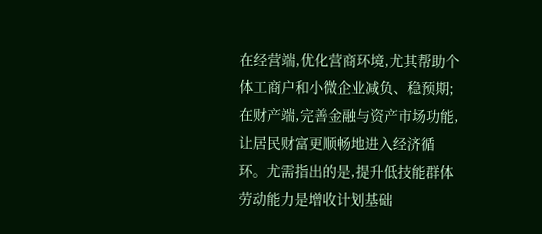在经营端,优化营商环境,尤其帮助个体工商户和小微企业减负、稳预期;在财产端,完善金融与资产市场功能,让居民财富更顺畅地进入经济循环。尤需指出的是,提升低技能群体劳动能力是增收计划基础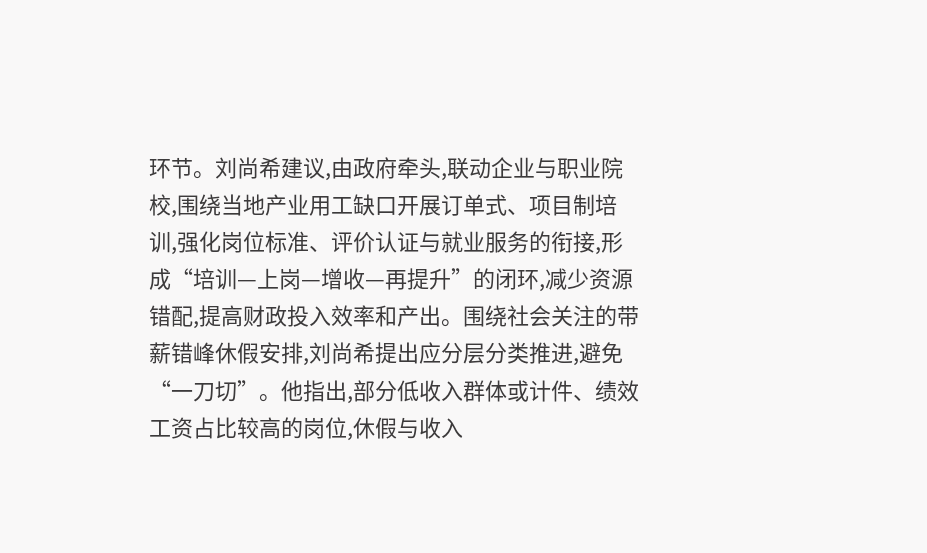环节。刘尚希建议,由政府牵头,联动企业与职业院校,围绕当地产业用工缺口开展订单式、项目制培训,强化岗位标准、评价认证与就业服务的衔接,形成“培训—上岗—增收—再提升”的闭环,减少资源错配,提高财政投入效率和产出。围绕社会关注的带薪错峰休假安排,刘尚希提出应分层分类推进,避免“一刀切”。他指出,部分低收入群体或计件、绩效工资占比较高的岗位,休假与收入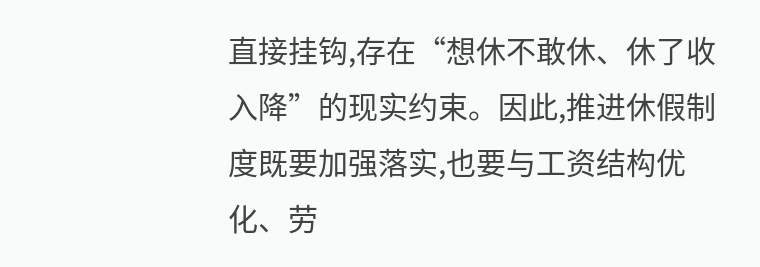直接挂钩,存在“想休不敢休、休了收入降”的现实约束。因此,推进休假制度既要加强落实,也要与工资结构优化、劳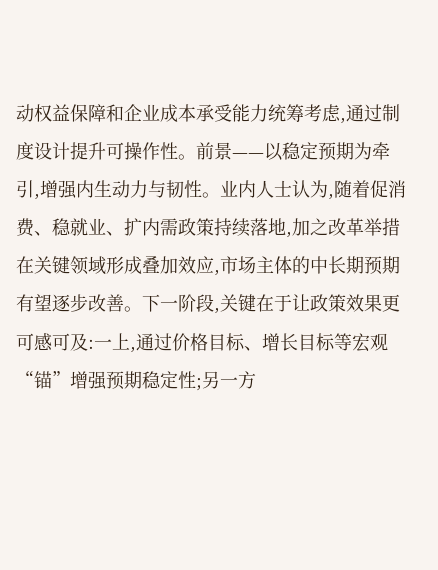动权益保障和企业成本承受能力统筹考虑,通过制度设计提升可操作性。前景——以稳定预期为牵引,增强内生动力与韧性。业内人士认为,随着促消费、稳就业、扩内需政策持续落地,加之改革举措在关键领域形成叠加效应,市场主体的中长期预期有望逐步改善。下一阶段,关键在于让政策效果更可感可及:一上,通过价格目标、增长目标等宏观“锚”增强预期稳定性;另一方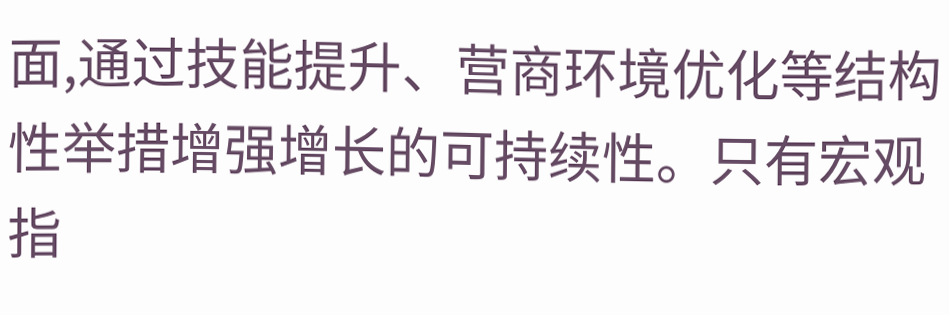面,通过技能提升、营商环境优化等结构性举措增强增长的可持续性。只有宏观指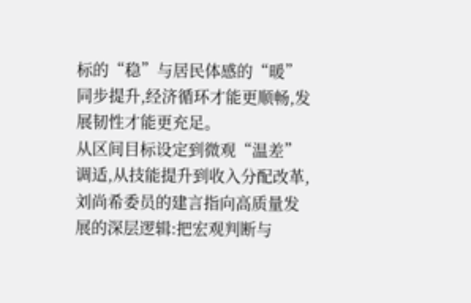标的“稳”与居民体感的“暖”同步提升,经济循环才能更顺畅,发展韧性才能更充足。
从区间目标设定到微观“温差”调适,从技能提升到收入分配改革,刘尚希委员的建言指向高质量发展的深层逻辑:把宏观判断与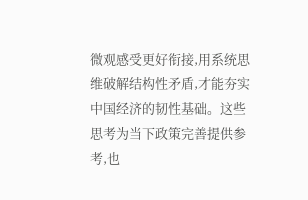微观感受更好衔接,用系统思维破解结构性矛盾,才能夯实中国经济的韧性基础。这些思考为当下政策完善提供参考,也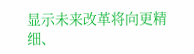显示未来改革将向更精细、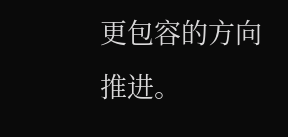更包容的方向推进。